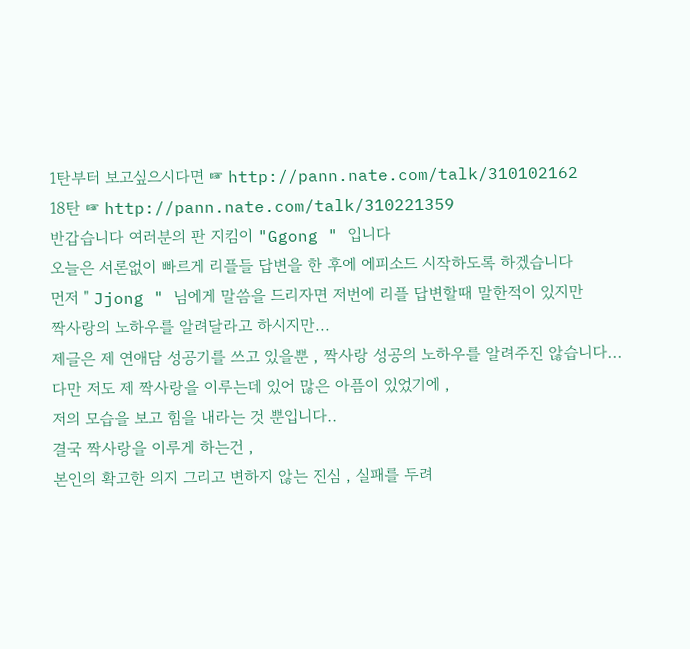1탄부터 보고싶으시다면 ☞ http://pann.nate.com/talk/310102162
18탄 ☞ http://pann.nate.com/talk/310221359
반갑습니다 여러분의 판 지킴이 "Ggong " 입니다
오늘은 서론없이 빠르게 리플들 답변을 한 후에 에피소드 시작하도록 하겠습니다
먼저 " Jjong " 님에게 말씀을 드리자면 저번에 리플 답변할때 말한적이 있지만
짝사랑의 노하우를 알려달라고 하시지만...
제글은 제 연애담 성공기를 쓰고 있을뿐 , 짝사랑 성공의 노하우를 알려주진 않습니다...
다만 저도 제 짝사랑을 이루는데 있어 많은 아픔이 있었기에 ,
저의 모습을 보고 힘을 내라는 것 뿐입니다..
결국 짝사랑을 이루게 하는건 ,
본인의 확고한 의지 그리고 변하지 않는 진심 , 실패를 두려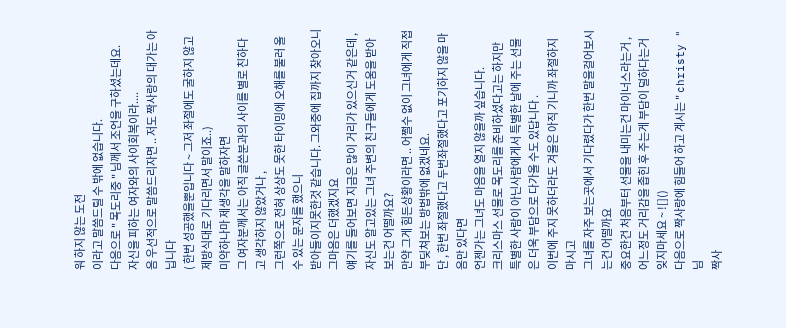워 하지 않는 도전
이라고 말씀드릴 수 밖에 없습니다.
다음으로 " 목도리중 " 님께서 조언을 구하셨는데요.
자신을 피하는 여자와의 사이회복이라....
음 우선적으로 말씀드리자면 .. 저도 짝사랑의 대가는 아닙니다
( 한번 성공했을뿐입니다 ~ 그저 좌절에도 굴하지 않고 제방식대로 기다리면서 말이죠..)
미약하나마 제생각을 말하자면
그 여자분께서는 아직 글쓴분과의 사이를 별로 친하다고 생각하지 않았거나 ,
그런쪽으로 전혀 상상도 못한 타이밍에 오해를 불러 올 수 있는 문자를 했으니
받아들이지못한것 같습니다. 그와중에 집까지 찾아오니 그마음은 더했겠지요
얘기를 들어보면 지금은 많이 거리가 있으신거 같은데 ,
자신도 알고있는 그녀 주변의 친구들에게 도움을 받아 보는건 어떨까요?
만약 그게 힘든상황이라면 .. 어쩔수 없이 그녀에게 직접부딪쳐보는 방법밖에 없겠네요.
단 , 한번 좌절했다고 두번좌절했다고 포기하지 않을 마음만 있다면
언젠가는 그녀도 마음을 열지 않을까 싶습니다.
크리스마스 선물로 목도리를 준비하셨다고는 하지만
특별한 사람이 아닌사람에게서 특별한 날에 주는 선물은 더욱 부담으로 다가올 수도 있답니다 .
이번에 주지 못하더라도 겨울은 아직 기니까 좌절하지 마시고
그녀를 자주 보는곳에서 기다렸다가 한번 말을걸어보시는건 어떨까요
중요한건 처음부터 선물을 내미는건 마이너스라는거 ,
어느정도 거리감을 좁힌 후 주는게 부담이 덜하다는거 잊지마세요 ~ ![]()
다음으로 짝사랑에 힘들어 하고 계시는 " christy " 님
짝사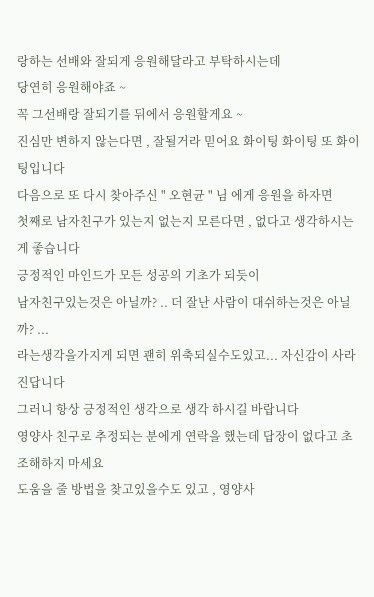랑하는 선배와 잘되게 응원해달라고 부탁하시는데
당연히 응원해야죠 ~
꼭 그선배랑 잘되기를 뒤에서 응원할게요 ~
진심만 변하지 않는다면 , 잘될거라 믿어요 화이팅 화이팅 또 화이팅입니다
다음으로 또 다시 찾아주신 " 오현균 " 님 에게 응원을 하자면
첫째로 남자친구가 있는지 없는지 모른다면 , 없다고 생각하시는게 좋습니다
긍정적인 마인드가 모든 성공의 기초가 되듯이
남자친구있는것은 아닐까? .. 더 잘난 사람이 대쉬하는것은 아닐까? ...
라는생각을가지게 되면 괜히 위축되실수도있고... 자신감이 사라진답니다
그러니 항상 긍정적인 생각으로 생각 하시길 바랍니다
영양사 친구로 추정되는 분에게 연락을 했는데 답장이 없다고 초조해하지 마세요
도움을 줄 방법을 찾고있을수도 있고 , 영양사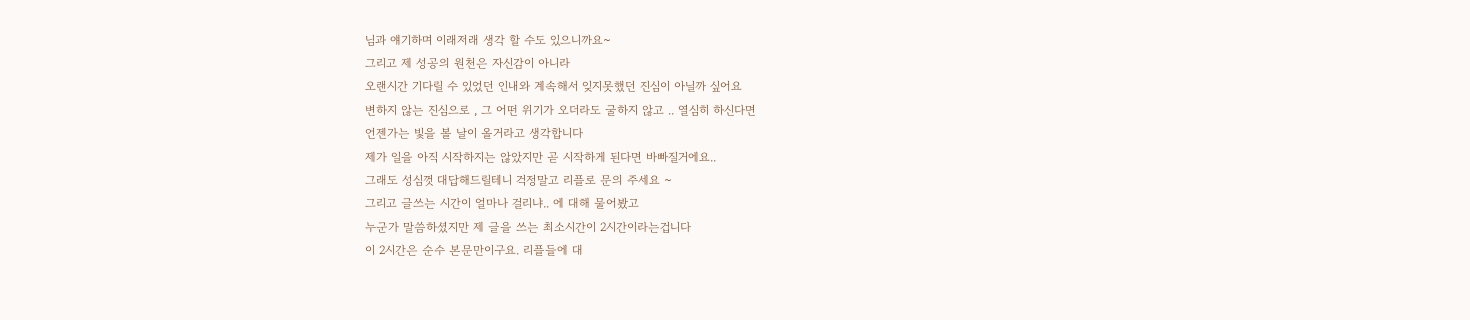님과 얘기하며 이래저래 생각 할 수도 있으니까요~
그리고 제 성공의 원천은 자신감이 아니라
오랜시간 기다릴 수 있었던 인내와 계속해서 잊지못했던 진심이 아닐까 싶어요
변하지 않는 진심으로 , 그 어떤 위기가 오더라도 굴하지 않고 .. 열심히 하신다면
언젠가는 빛을 볼 날이 올거라고 생각합니다
제가 일을 아직 시작하지는 않았지만 곧 시작하게 된다면 바빠질거에요..
그래도 성심껏 대답해드릴테니 걱정말고 리플로 문의 주세요 ~
그리고 글쓰는 시간이 얼마나 걸리냐.. 에 대해 물어봤고
누군가 말씀하셨지만 제 글을 쓰는 최소시간이 2시간이라는겁니다
이 2시간은 순수 본문만이구요. 리플들에 대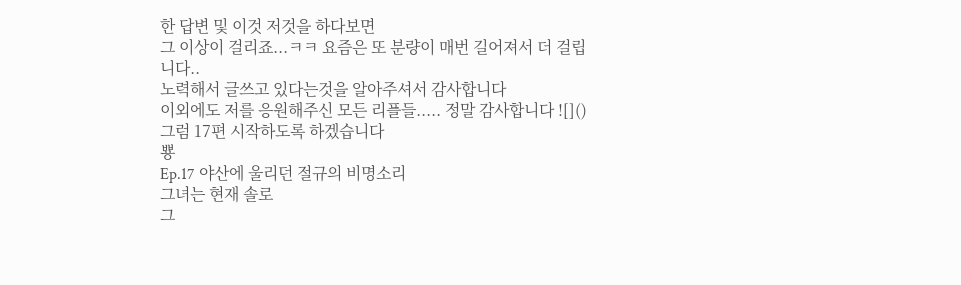한 답변 및 이것 저것을 하다보면
그 이상이 걸리죠...ㅋㅋ 요즘은 또 분량이 매번 길어져서 더 걸립니다..
노력해서 글쓰고 있다는것을 알아주셔서 감사합니다
이외에도 저를 응원해주신 모든 리플들..... 정말 감사합니다 ![]()
그럼 17편 시작하도록 하겠습니다
뿅
Ep.17 야산에 울리던 절규의 비명소리
그녀는 현재 솔로
그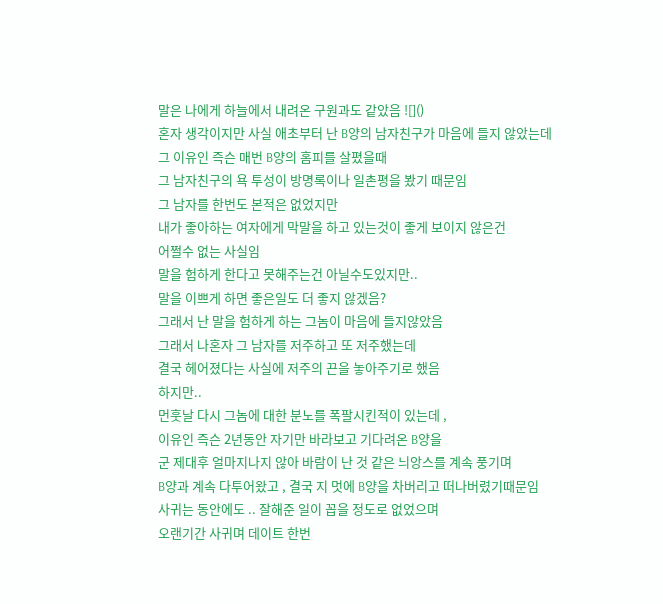말은 나에게 하늘에서 내려온 구원과도 같았음 ![]()
혼자 생각이지만 사실 애초부터 난 B양의 남자친구가 마음에 들지 않았는데
그 이유인 즉슨 매번 B양의 홈피를 살폈을때
그 남자친구의 욕 투성이 방명록이나 일촌평을 봤기 때문임
그 남자를 한번도 본적은 없었지만
내가 좋아하는 여자에게 막말을 하고 있는것이 좋게 보이지 않은건
어쩔수 없는 사실임
말을 험하게 한다고 못해주는건 아닐수도있지만..
말을 이쁘게 하면 좋은일도 더 좋지 않겠음?
그래서 난 말을 험하게 하는 그놈이 마음에 들지않았음
그래서 나혼자 그 남자를 저주하고 또 저주했는데
결국 헤어졌다는 사실에 저주의 끈을 놓아주기로 했음
하지만..
먼훗날 다시 그놈에 대한 분노를 폭팔시킨적이 있는데 ,
이유인 즉슨 2년동안 자기만 바라보고 기다려온 B양을
군 제대후 얼마지나지 않아 바람이 난 것 같은 늬앙스를 계속 풍기며
B양과 계속 다투어왔고 , 결국 지 멋에 B양을 차버리고 떠나버렸기때문임
사귀는 동안에도 .. 잘해준 일이 꼽을 정도로 없었으며
오랜기간 사귀며 데이트 한번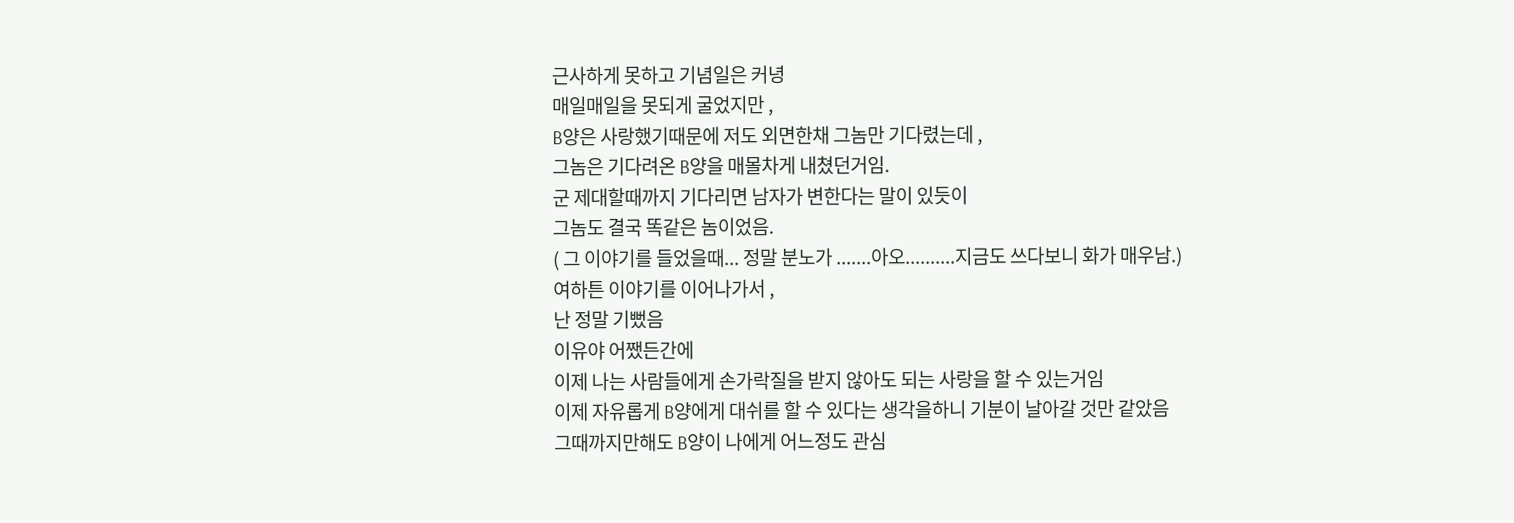근사하게 못하고 기념일은 커녕
매일매일을 못되게 굴었지만 ,
B양은 사랑했기때문에 저도 외면한채 그놈만 기다렸는데 ,
그놈은 기다려온 B양을 매몰차게 내쳤던거임.
군 제대할때까지 기다리면 남자가 변한다는 말이 있듯이
그놈도 결국 똑같은 놈이었음.
( 그 이야기를 들었을때... 정말 분노가 .......아오..........지금도 쓰다보니 화가 매우남.)
여하튼 이야기를 이어나가서 ,
난 정말 기뻤음
이유야 어쨌든간에
이제 나는 사람들에게 손가락질을 받지 않아도 되는 사랑을 할 수 있는거임
이제 자유롭게 B양에게 대쉬를 할 수 있다는 생각을하니 기분이 날아갈 것만 같았음
그때까지만해도 B양이 나에게 어느정도 관심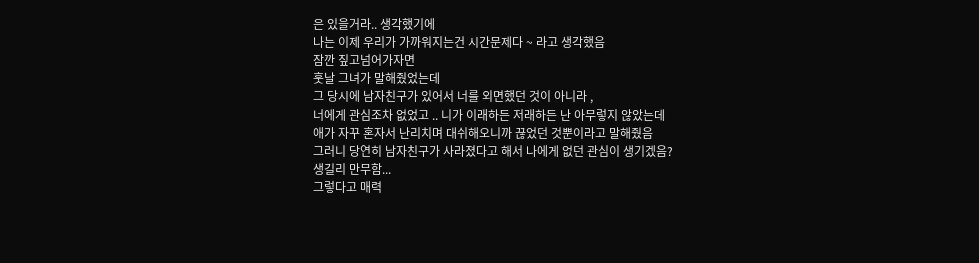은 있을거라.. 생각했기에
나는 이제 우리가 가까워지는건 시간문제다 ~ 라고 생각했음
잠깐 짚고넘어가자면
훗날 그녀가 말해줬었는데
그 당시에 남자친구가 있어서 너를 외면했던 것이 아니라 ,
너에게 관심조차 없었고 .. 니가 이래하든 저래하든 난 아무렇지 않았는데
애가 자꾸 혼자서 난리치며 대쉬해오니까 끊었던 것뿐이라고 말해줬음
그러니 당연히 남자친구가 사라졌다고 해서 나에게 없던 관심이 생기겠음?
생길리 만무함...
그렇다고 매력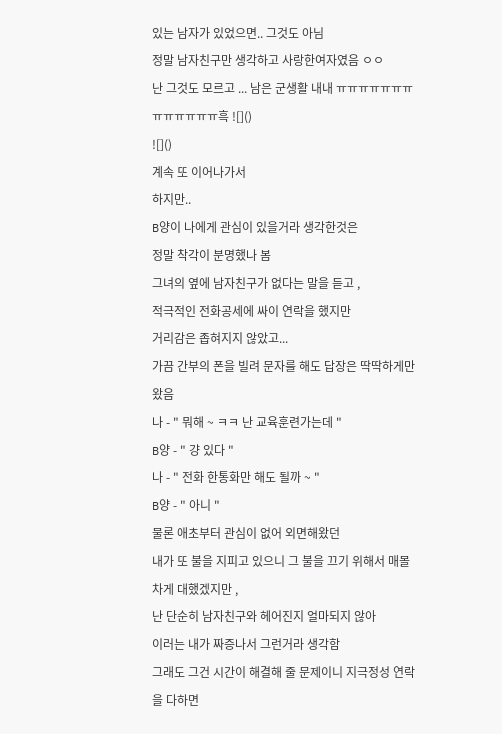있는 남자가 있었으면.. 그것도 아님
정말 남자친구만 생각하고 사랑한여자였음 ㅇㅇ
난 그것도 모르고 ... 남은 군생활 내내 ㅠㅠㅠㅠㅠㅠㅠㅠㅠㅠㅠㅠㅠ흑 ![]()
![]()
계속 또 이어나가서
하지만..
B양이 나에게 관심이 있을거라 생각한것은
정말 착각이 분명했나 봄
그녀의 옆에 남자친구가 없다는 말을 듣고 ,
적극적인 전화공세에 싸이 연락을 했지만
거리감은 좁혀지지 않았고...
가끔 간부의 폰을 빌려 문자를 해도 답장은 딱딱하게만 왔음
나 - " 뭐해 ~ ㅋㅋ 난 교육훈련가는데 "
B양 - " 걍 있다 "
나 - " 전화 한통화만 해도 될까 ~ "
B양 - " 아니 "
물론 애초부터 관심이 없어 외면해왔던
내가 또 불을 지피고 있으니 그 불을 끄기 위해서 매몰차게 대했겠지만 ,
난 단순히 남자친구와 헤어진지 얼마되지 않아
이러는 내가 짜증나서 그런거라 생각함
그래도 그건 시간이 해결해 줄 문제이니 지극정성 연락을 다하면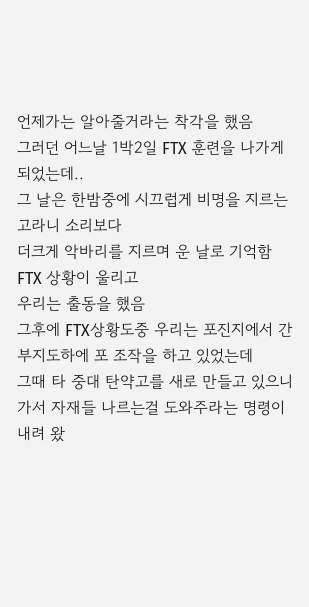언제가는 알아줄거라는 착각을 했음
그러던 어느날 1박2일 FTX 훈련을 나가게 되었는데..
그 날은 한밤중에 시끄럽게 비명을 지르는 고라니 소리보다
더크게 악바리를 지르며 운 날로 기억함
FTX 상황이 울리고
우리는 출동을 했음
그후에 FTX상황도중 우리는 포진지에서 간부지도하에 포 조작을 하고 있었는데
그때 타 중대 탄약고를 새로 만들고 있으니
가서 자재들 나르는걸 도와주라는 명령이 내려 왔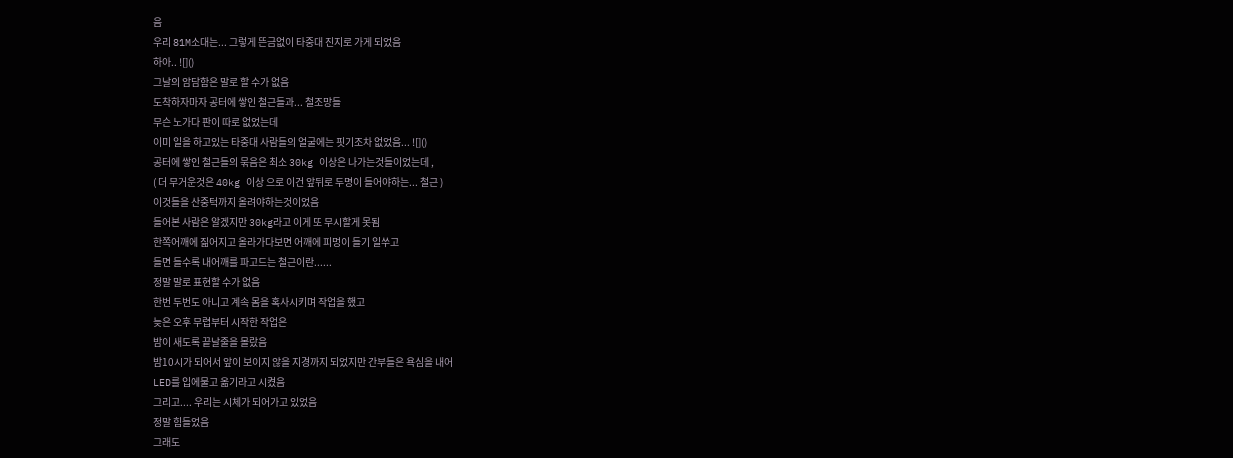음
우리 81M소대는... 그렇게 뜬금없이 타중대 진지로 가게 되었음
하아.. ![]()
그날의 암담함은 말로 할 수가 없음
도착하자마자 공터에 쌓인 철근들과... 철조망들
무슨 노가다 판이 따로 없었는데
이미 일을 하고있는 타중대 사람들의 얼굴에는 핏기조차 없었음... ![]()
공터에 쌓인 철근들의 묶음은 최소 30kg 이상은 나가는것들이었는데 ,
( 더 무거운것은 40kg 이상 으로 이건 앞뒤로 두명이 들어야하는... 철근 )
이것들을 산중턱까지 올려야하는것이었음
들어본 사람은 알겠지만 30kg라고 이게 또 무시할게 못됨
한쪽어깨에 짊어지고 올라가다보면 어깨에 피멍이 들기 일쑤고
들면 들수록 내어깨를 파고드는 철근이란......
정말 말로 표현할 수가 없음
한번 두번도 아니고 계속 몸을 혹사시키며 작업을 했고
늦은 오후 무렵부터 시작한 작업은
밤이 새도록 끝날줄을 몰랐음
밤10시가 되어서 앞이 보이지 않을 지경까지 되었지만 간부들은 욕심을 내어
LED를 입에물고 옮기라고 시켰음
그리고.... 우리는 시체가 되어가고 있었음
정말 힘들었음
그래도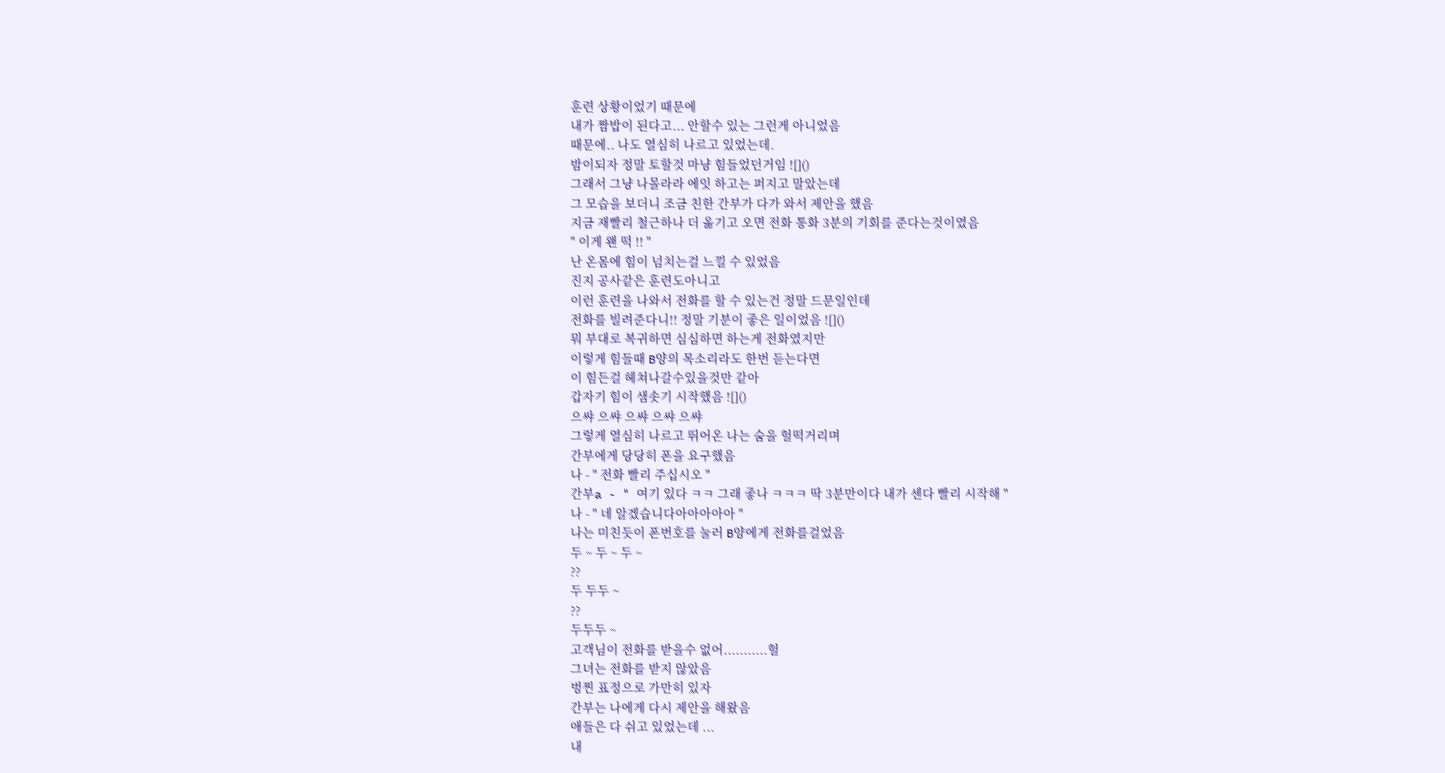훈련 상황이었기 때문에
내가 짬밥이 된다고... 안할수 있는 그런게 아니었음
때문에.. 나도 열심히 나르고 있었는데.
밤이되자 정말 토할것 마냥 힘들었던거임 ![]()
그래서 그냥 나몰라라 에잇 하고는 퍼지고 말았는데
그 모습을 보더니 조금 친한 간부가 다가 와서 제안을 했음
지금 재빨리 철근하나 더 옮기고 오면 전화 통화 3분의 기회를 준다는것이였음
" 이게 왠 떡 !! "
난 온몸에 힘이 넘치는걸 느낄 수 있었음
진지 공사같은 훈련도아니고
이런 훈련을 나와서 전화를 할 수 있는건 정말 드문일인데
전화를 빌려준다니!! 정말 기분이 좋은 일이었음 ![]()
뭐 부대로 복귀하면 심심하면 하는게 전화였지만
이렇게 힘들때 B양의 목소리라도 한번 듣는다면
이 힘든걸 헤쳐나갈수있을것만 같아
갑자기 힘이 샘솟기 시작했음 ![]()
으쌰 으쌰 으쌰 으쌰 으쌰
그렇게 열심히 나르고 뛰어온 나는 숨을 헐떡거리며
간부에게 당당히 폰을 요구했음
나 - " 전화 빨리 주십시오 "
간부a - " 여기 있다 ㅋㅋ 그래 좋나 ㅋㅋㅋ 딱 3분만이다 내가 센다 빨리 시작해 "
나 - " 네 알겠습니다아아아아아 "
나는 미친듯이 폰번호를 눌러 B양에게 전화를걸었음
두 ~ 두 ~ 두 ~
??
두 두두 ~
??
두두두 ~
고객님이 전화를 받을수 없어...........헐
그녀는 전화를 받지 않았음
벙찐 표정으로 가만히 있자
간부는 나에게 다시 제안을 해왔음
애들은 다 쉬고 있었는데 ...
내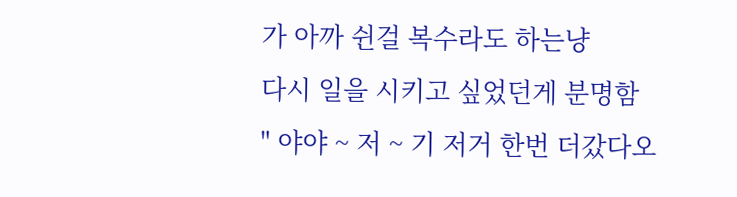가 아까 쉰걸 복수라도 하는냥
다시 일을 시키고 싶었던게 분명함
" 야야 ~ 저 ~ 기 저거 한번 더갔다오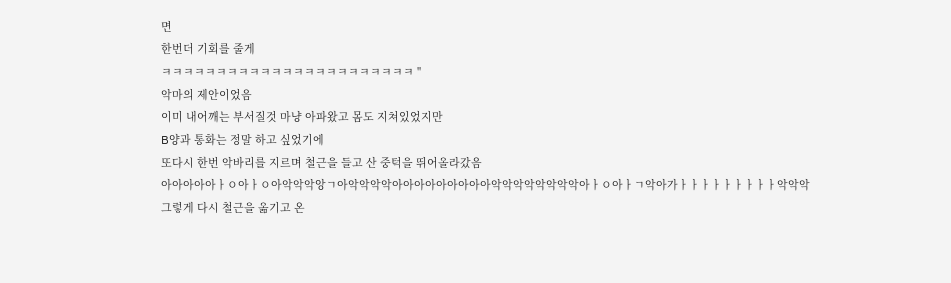면
한번더 기회를 줄게
ㅋㅋㅋㅋㅋㅋㅋㅋㅋㅋㅋㅋㅋㅋㅋㅋㅋㅋㅋㅋㅋㅋㅋ "
악마의 제안이었음
이미 내어깨는 부서질것 마냥 아파왔고 몸도 지쳐있었지만
B양과 통화는 정말 하고 싶었기에
또다시 한번 악바리를 지르며 철근을 들고 산 중턱을 뛰어올라갔음
아아아아아ㅏㅇ아ㅏㅇ아악악악앙ㄱ아악악악악아아아아아아아아아악악악악악악악악아ㅏㅇ아ㅏㄱ악아가ㅏㅏㅏㅏㅏㅏㅏㅏㅏ악악악
그렇게 다시 철근을 옮기고 온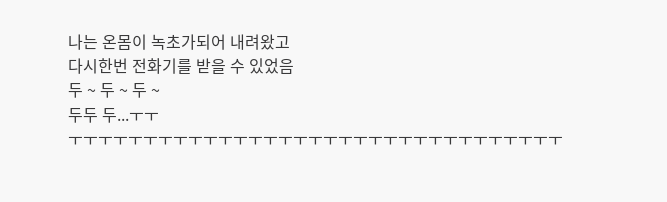나는 온몸이 녹초가되어 내려왔고
다시한번 전화기를 받을 수 있었음
두 ~ 두 ~ 두 ~
두두 두...ㅜㅜ
ㅜㅜㅜㅜㅜㅜㅜㅜㅜㅜㅜㅜㅜㅜㅜㅜㅜㅜㅜㅜㅜㅜㅜㅜㅜㅜㅜㅜㅜㅜㅜㅜㅜ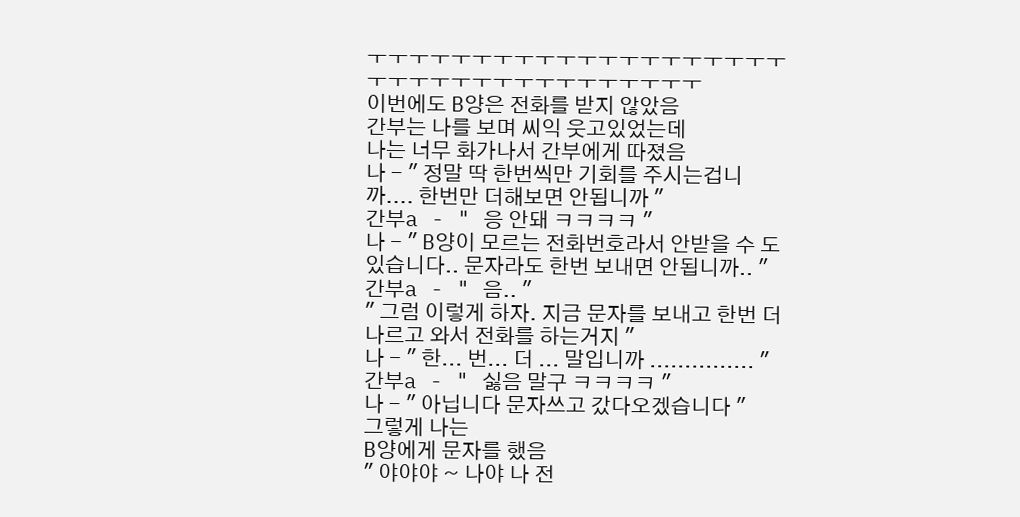ㅜㅜㅜㅜㅜㅜㅜㅜㅜㅜㅜㅜㅜㅜㅜㅜㅜㅜㅜㅜㅜㅜㅜㅜㅜㅜㅜㅜㅜㅜㅜㅜㅜㅜㅜㅜ
이번에도 B양은 전화를 받지 않았음
간부는 나를 보며 씨익 웃고있었는데
나는 너무 화가나서 간부에게 따졌음
나 - " 정말 딱 한번씩만 기회를 주시는겁니까.... 한번만 더해보면 안됩니까 "
간부a - " 응 안돼 ㅋㅋㅋㅋ "
나 - " B양이 모르는 전화번호라서 안받을 수 도 있습니다.. 문자라도 한번 보내면 안됩니까.. "
간부a - " 음.. "
" 그럼 이렇게 하자. 지금 문자를 보내고 한번 더 나르고 와서 전화를 하는거지 "
나 - " 한... 번... 더 ... 말입니까 ............... "
간부a - " 싫음 말구 ㅋㅋㅋㅋ "
나 - " 아닙니다 문자쓰고 갔다오겠습니다 "
그렇게 나는
B양에게 문자를 했음
" 야야야 ~ 나야 나 전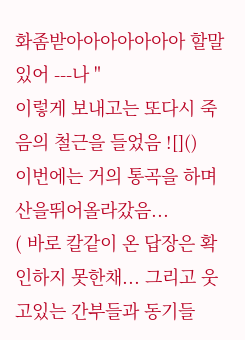화좀받아아아아아아아 할말있어 ---나 "
이렇게 보내고는 또다시 죽음의 철근을 들었음 ![]()
이번에는 거의 통곡을 하며 산을뛰어올라갔음...
( 바로 칼같이 온 답장은 확인하지 못한채... 그리고 웃고있는 간부들과 동기들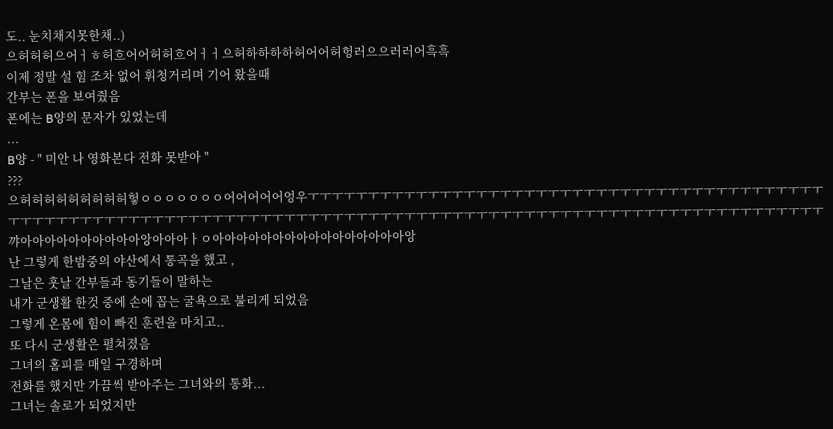도.. 눈치채지못한채..)
으허허허으어ㅓㅎ허흐어어허허흐어ㅓㅓ으허하하하하허어어허헝러으으러러어흑흑
이제 정말 설 힘 조차 없어 휘청거리며 기어 왔을때
간부는 폰을 보여줬음
폰에는 B양의 문자가 있었는데
...
B양 - " 미안 나 영화본다 전화 못받아 "
???
으허허허허허허허허허헣ㅇㅇㅇㅇㅇㅇㅇ어어어어어엉우ㅜㅜㅜㅜㅜㅜㅜㅜㅜㅜㅜㅜㅜㅜㅜㅜㅜㅜㅜㅜㅜㅜㅜㅜㅜㅜㅜㅜㅜㅜㅜㅜㅜㅜㅜㅜㅜㅜㅜㅜㅜㅜㅜㅜㅜㅜㅜㅜㅜㅜㅜㅜㅜㅜㅜㅜㅜㅜㅜㅜㅜㅜㅜㅜㅜㅜㅜㅜㅜㅜㅜㅜㅜㅜㅜㅜㅜㅜㅜㅜㅜㅜㅜㅜㅜㅜㅜㅜㅜㅜㅜㅜㅜㅜㅜㅜㅜㅜㅜㅜㅜㅜㅜㅜㅜㅜㅜㅜㅜㅜㅜ
꺄아아아아아아아아아아앙아아아ㅏㅇ아아아아아아아아아아아아아아아아앙
난 그렇게 한밤중의 야산에서 통곡을 했고 ,
그날은 훗날 간부들과 동기들이 말하는
내가 군생활 한것 중에 손에 꼽는 굴욕으로 불리게 되었음
그렇게 온몸에 힘이 빠진 훈련을 마치고..
또 다시 군생활은 펼쳐졌음
그녀의 홈피를 매일 구경하며
전화를 했지만 가끔씩 받아주는 그녀와의 통화...
그녀는 솔로가 되었지만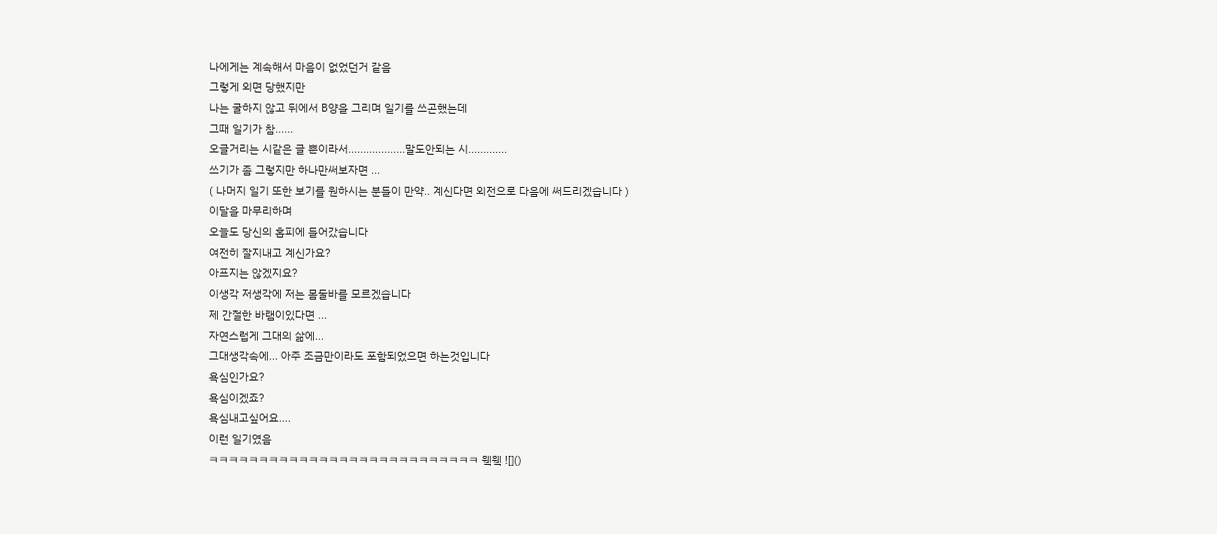나에게는 계속해서 마음이 없었던거 같음
그렇게 외면 당했지만
나는 굴하지 않고 뒤에서 B양을 그리며 일기를 쓰곤했는데
그때 일기가 참......
오글거리는 시같은 글 뿐이라서...................말도안되는 시.............
쓰기가 좀 그렇지만 하나만써보자면 ...
( 나머지 일기 또한 보기를 원하시는 분들이 만약.. 계신다면 외전으로 다음에 써드리겠습니다 )
이달을 마무리하며
오늘도 당신의 홈피에 들어갔습니다
여전히 잘지내고 계신가요?
아프지는 않겠지요?
이생각 저생각에 저는 몸둘바를 모르겠습니다
제 간절한 바램이있다면 ...
자연스럽게 그대의 삶에...
그대생각속에... 아주 조금만이라도 포함되었으면 하는것입니다
욕심인가요?
욕심이겠죠?
욕심내고싶어요....
이런 일기였음
ㅋㅋㅋㅋㅋㅋㅋㅋㅋㅋㅋㅋㅋㅋㅋㅋㅋㅋㅋㅋㅋㅋㅋㅋㅋㅋㅋ 웩웩 ![]()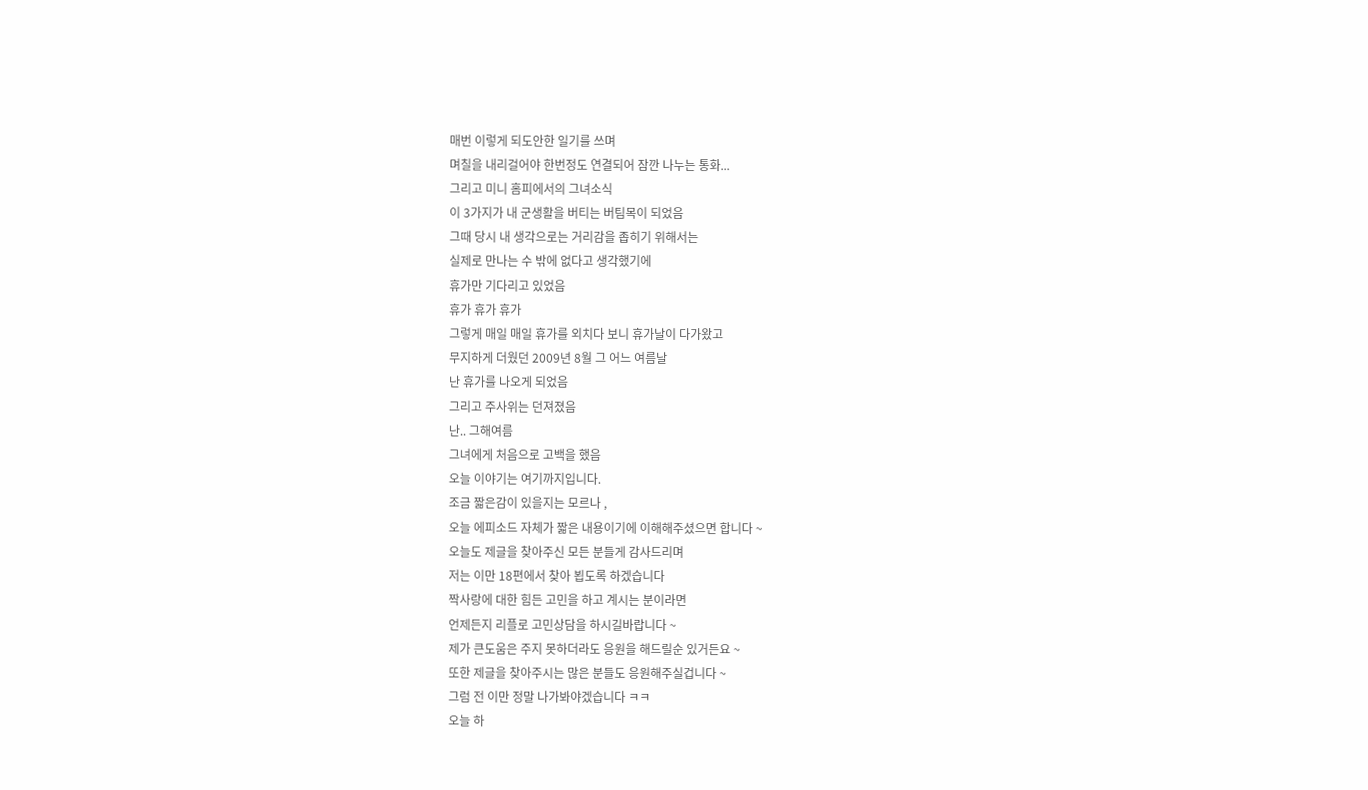매번 이렇게 되도안한 일기를 쓰며
며칠을 내리걸어야 한번정도 연결되어 잠깐 나누는 통화...
그리고 미니 홈피에서의 그녀소식
이 3가지가 내 군생활을 버티는 버팀목이 되었음
그때 당시 내 생각으로는 거리감을 좁히기 위해서는
실제로 만나는 수 밖에 없다고 생각했기에
휴가만 기다리고 있었음
휴가 휴가 휴가
그렇게 매일 매일 휴가를 외치다 보니 휴가날이 다가왔고
무지하게 더웠던 2009년 8월 그 어느 여름날
난 휴가를 나오게 되었음
그리고 주사위는 던져졌음
난.. 그해여름
그녀에게 처음으로 고백을 했음
오늘 이야기는 여기까지입니다.
조금 짧은감이 있을지는 모르나 ,
오늘 에피소드 자체가 짧은 내용이기에 이해해주셨으면 합니다 ~
오늘도 제글을 찾아주신 모든 분들게 감사드리며
저는 이만 18편에서 찾아 뵙도록 하겠습니다
짝사랑에 대한 힘든 고민을 하고 계시는 분이라면
언제든지 리플로 고민상담을 하시길바랍니다 ~
제가 큰도움은 주지 못하더라도 응원을 해드릴순 있거든요 ~
또한 제글을 찾아주시는 많은 분들도 응원해주실겁니다 ~
그럼 전 이만 정말 나가봐야겠습니다 ㅋㅋ
오늘 하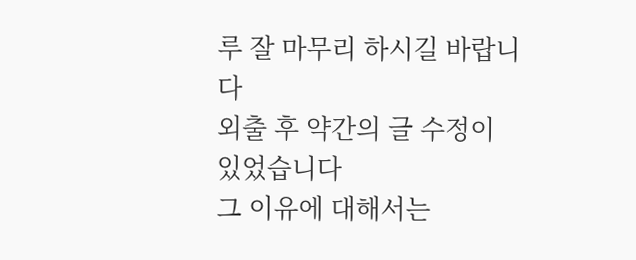루 잘 마무리 하시길 바랍니다
외출 후 약간의 글 수정이 있었습니다
그 이유에 대해서는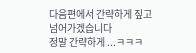다음편에서 간략하게 짚고 넘어가겠습니다
정말 간략하게 ...ㅋㅋㅋ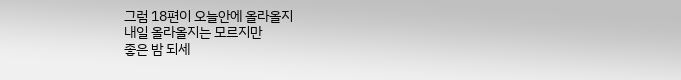그럼 18편이 오늘안에 올라올지
내일 올라올지는 모르지만
좋은 밤 되세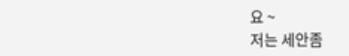요 ~
저는 세안좀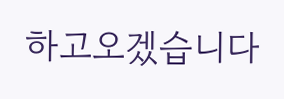하고오겠습니다